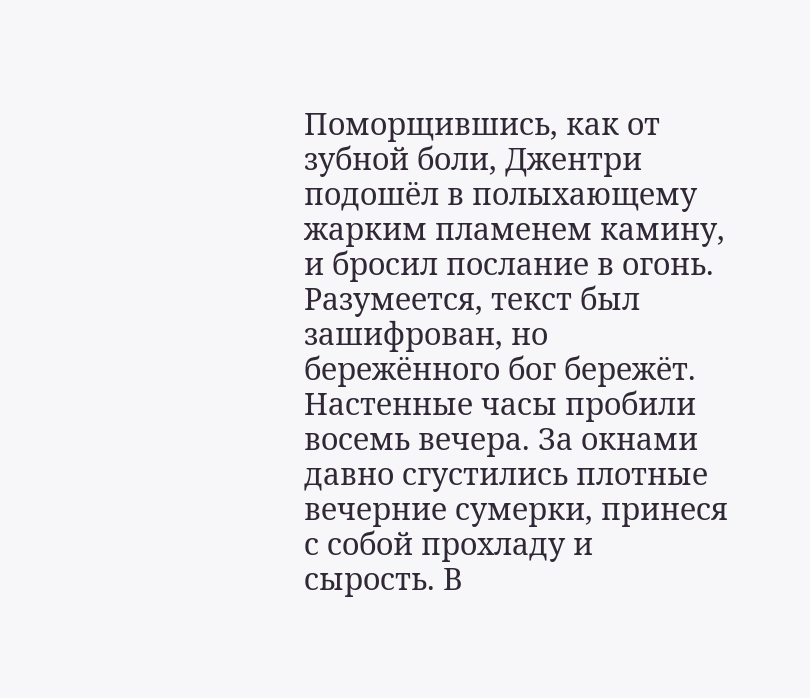Поморщившись, как от зубной боли, Джентри подошёл в полыхающему жарким пламенем камину, и бросил послание в огонь. Разумеется, текст был зашифрован, но бережённого бог бережёт. Настенные часы пробили восемь вечера. За окнами давно сгустились плотные вечерние сумерки, принеся с собой прохладу и сырость. В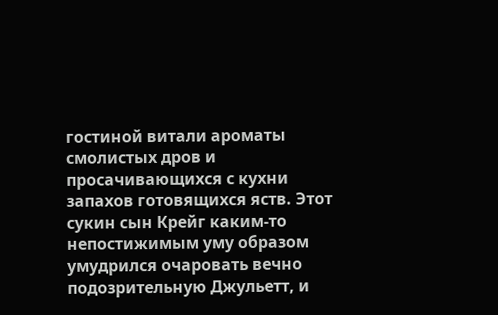гостиной витали ароматы смолистых дров и просачивающихся с кухни запахов готовящихся яств. Этот сукин сын Крейг каким-то непостижимым уму образом умудрился очаровать вечно подозрительную Джульетт, и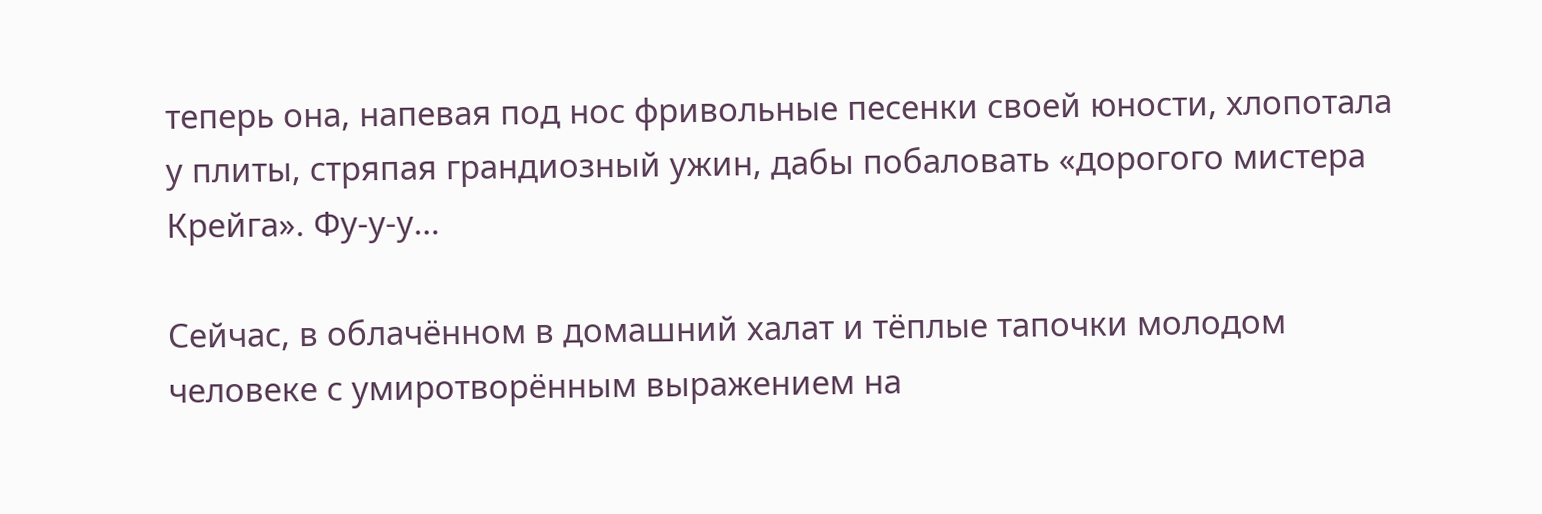теперь она, напевая под нос фривольные песенки своей юности, хлопотала у плиты, стряпая грандиозный ужин, дабы побаловать «дорогого мистера Крейга». Фу-у-у…

Сейчас, в облачённом в домашний халат и тёплые тапочки молодом человеке с умиротворённым выражением на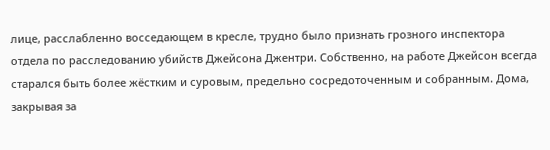лице, расслабленно восседающем в кресле, трудно было признать грозного инспектора отдела по расследованию убийств Джейсона Джентри. Собственно, на работе Джейсон всегда старался быть более жёстким и суровым, предельно сосредоточенным и собранным. Дома, закрывая за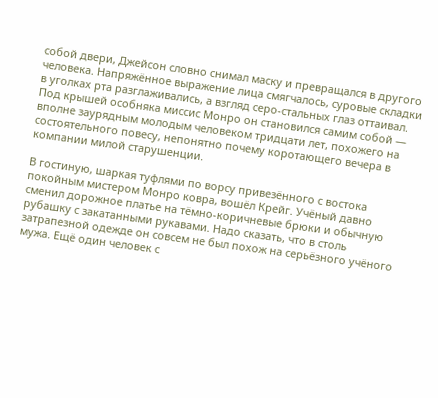собой двери, Джейсон словно снимал маску и превращался в другого человека. Напряжённое выражение лица смягчалось, суровые складки в уголках рта разглаживались, а взгляд серо-стальных глаз оттаивал. Под крышей особняка миссис Монро он становился самим собой — вполне заурядным молодым человеком тридцати лет, похожего на состоятельного повесу, непонятно почему коротающего вечера в компании милой старушенции.

В гостиную, шаркая туфлями по ворсу привезённого с востока покойным мистером Монро ковра, вошёл Крейг. Учёный давно сменил дорожное платье на тёмно-коричневые брюки и обычную рубашку с закатанными рукавами. Надо сказать, что в столь затрапезной одежде он совсем не был похож на серьёзного учёного мужа. Ещё один человек с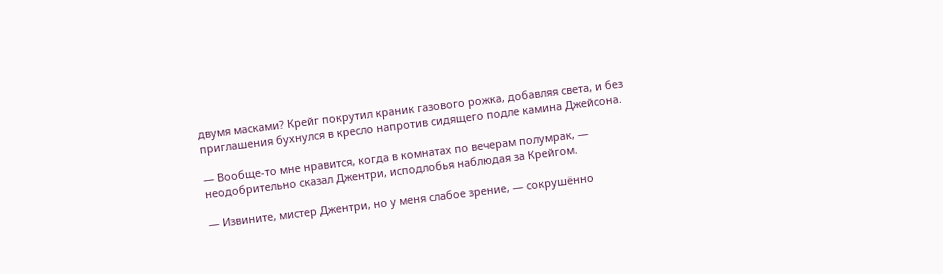двумя масками? Крейг покрутил краник газового рожка, добавляя света, и без приглашения бухнулся в кресло напротив сидящего подле камина Джейсона.

— Вообще-то мне нравится, когда в комнатах по вечерам полумрак, — неодобрительно сказал Джентри, исподлобья наблюдая за Крейгом.

— Извините, мистер Джентри, но у меня слабое зрение, — сокрушённо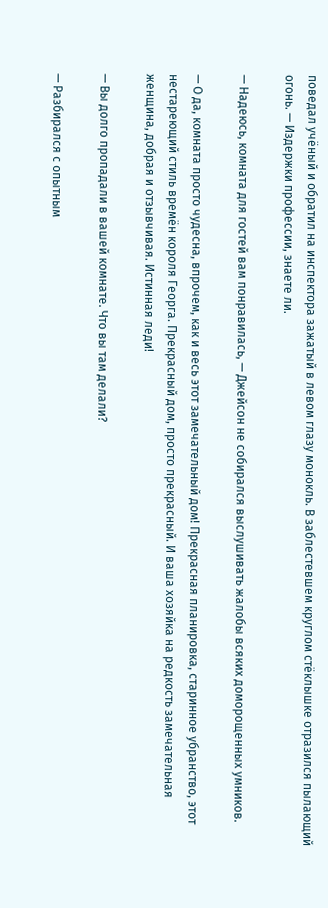поведал учёный и обратил на инспектора зажатый в левом глазу монокль. В заблестевшем круглом стёклышке отразился пылающий огонь. — Издержки профессии, знаете ли.

— Надеюсь, комната для гостей вам понравилась, — Джейсон не собирался выслушивать жалобы всяких доморощенных умников.

— О да, комната просто чудесна, впрочем, как и весь этот замечательный дом! Прекрасная планировка, старинное убранство, этот нестареющий стиль времён короля Георга. Прекрасный дом, просто прекрасный. И ваша хозяйка на редкость замечательная женщина, добрая и отзывчивая. Истинная леди!

— Вы долго пропадали в вашей комнате. Что вы там делали?

— Разбирался с опытным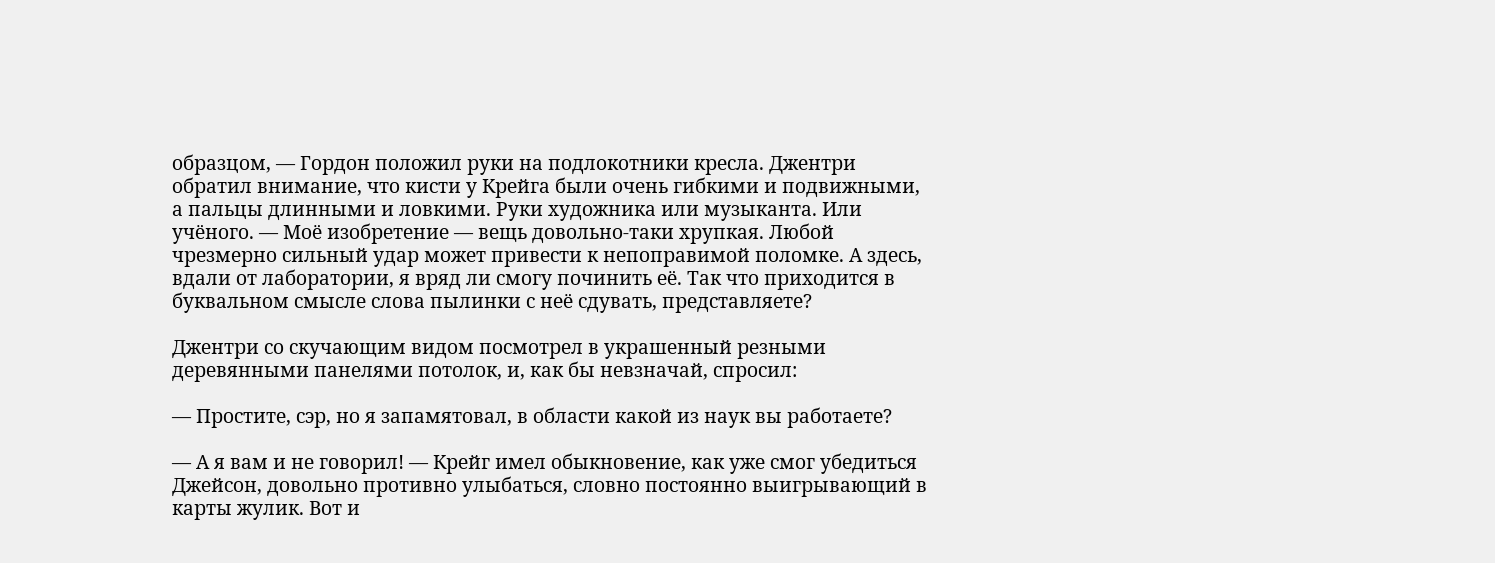образцом, — Гордон положил руки на подлокотники кресла. Джентри обратил внимание, что кисти у Крейга были очень гибкими и подвижными, а пальцы длинными и ловкими. Руки художника или музыканта. Или учёного. — Моё изобретение — вещь довольно-таки хрупкая. Любой чрезмерно сильный удар может привести к непоправимой поломке. А здесь, вдали от лаборатории, я вряд ли смогу починить её. Так что приходится в буквальном смысле слова пылинки с неё сдувать, представляете?

Джентри со скучающим видом посмотрел в украшенный резными деревянными панелями потолок, и, как бы невзначай, спросил:

— Простите, сэр, но я запамятовал, в области какой из наук вы работаете?

— А я вам и не говорил! — Крейг имел обыкновение, как уже смог убедиться Джейсон, довольно противно улыбаться, словно постоянно выигрывающий в карты жулик. Вот и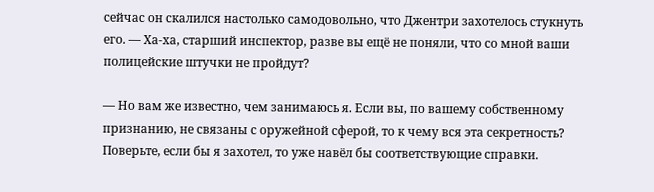сейчас он скалился настолько самодовольно, что Джентри захотелось стукнуть его. — Ха-ха, старший инспектор, разве вы ещё не поняли, что со мной ваши полицейские штучки не пройдут?

— Но вам же известно, чем занимаюсь я. Если вы, по вашему собственному признанию, не связаны с оружейной сферой, то к чему вся эта секретность? Поверьте, если бы я захотел, то уже навёл бы соответствующие справки.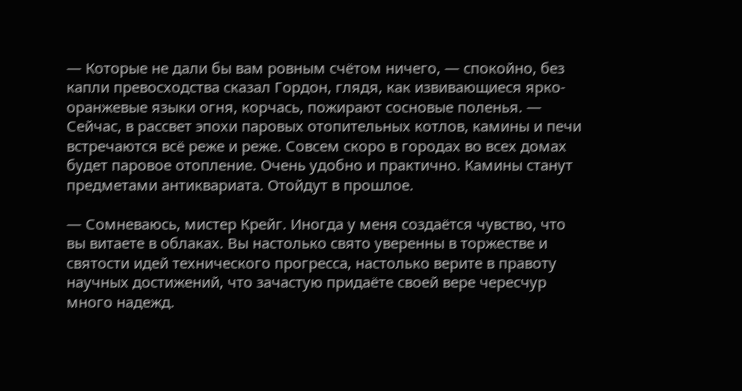— Которые не дали бы вам ровным счётом ничего, — спокойно, без капли превосходства сказал Гордон, глядя, как извивающиеся ярко-оранжевые языки огня, корчась, пожирают сосновые поленья. — Сейчас, в рассвет эпохи паровых отопительных котлов, камины и печи встречаются всё реже и реже. Совсем скоро в городах во всех домах будет паровое отопление. Очень удобно и практично. Камины станут предметами антиквариата. Отойдут в прошлое.

— Сомневаюсь, мистер Крейг. Иногда у меня создаётся чувство, что вы витаете в облаках. Вы настолько свято уверенны в торжестве и святости идей технического прогресса, настолько верите в правоту научных достижений, что зачастую придаёте своей вере чересчур много надежд.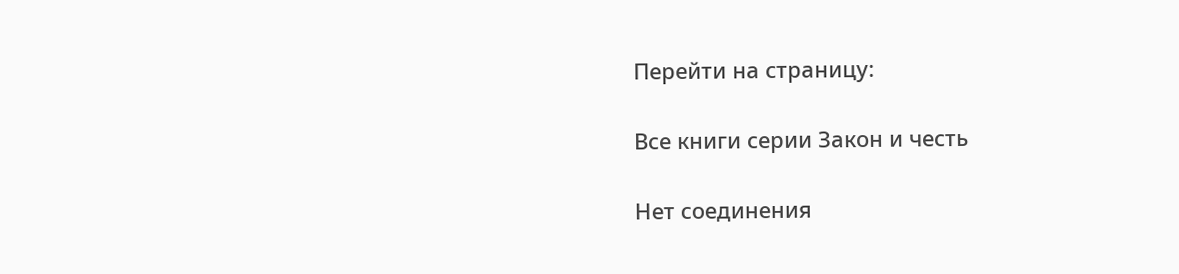Перейти на страницу:

Все книги серии Закон и честь

Нет соединения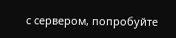с сервером, попробуйте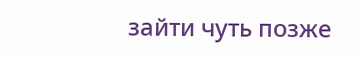зайти чуть позже